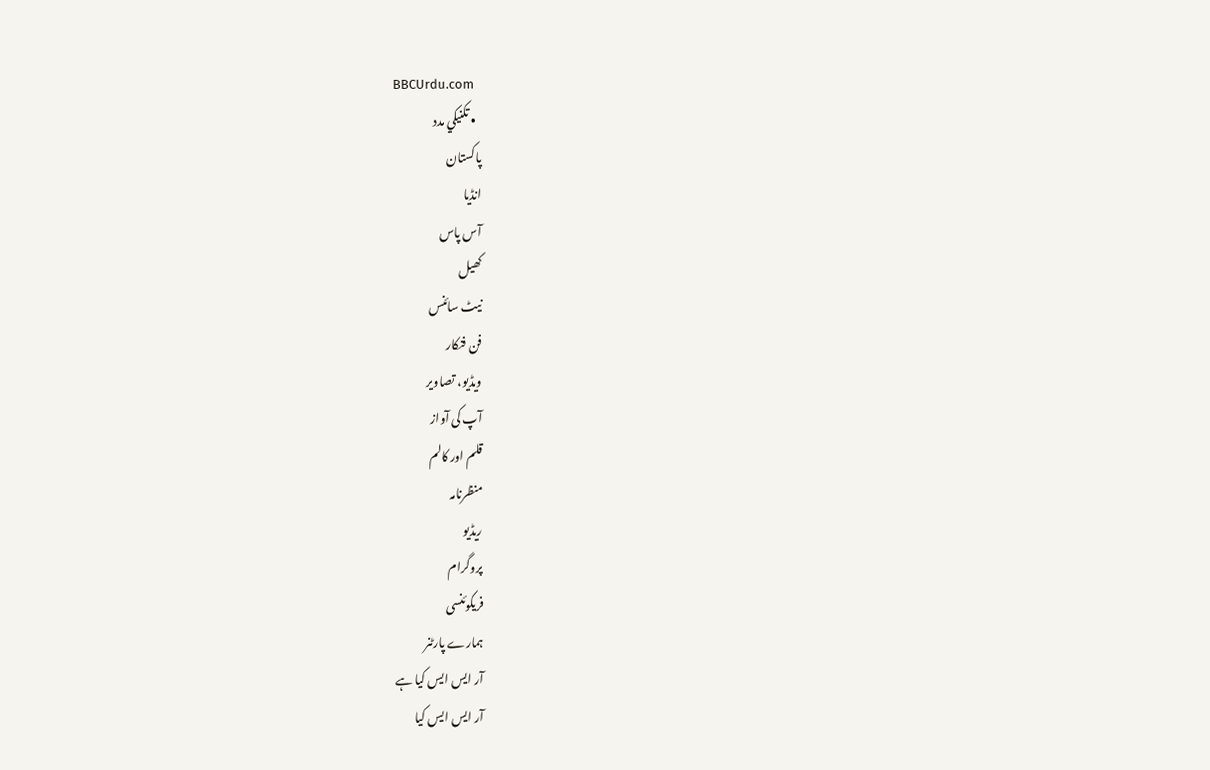BBCUrdu.com
  • تکنيکي مدد
پاکستان
انڈیا
آس پاس
کھیل
نیٹ سائنس
فن فنکار
ویڈیو، تصاویر
آپ کی آواز
قلم اور کالم
منظرنامہ
ریڈیو
پروگرام
فریکوئنسی
ہمارے پارٹنر
آر ایس ایس کیا ہے
آر ایس ایس کیا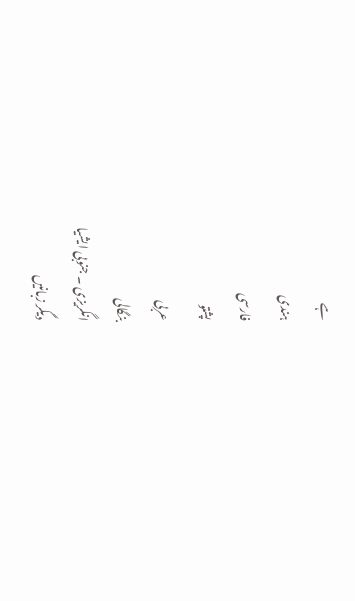ہے
ہندی
فارسی
پشتو
عربی
بنگالی
انگریزی ۔ جنوبی ایشیا
دیگر زبانیں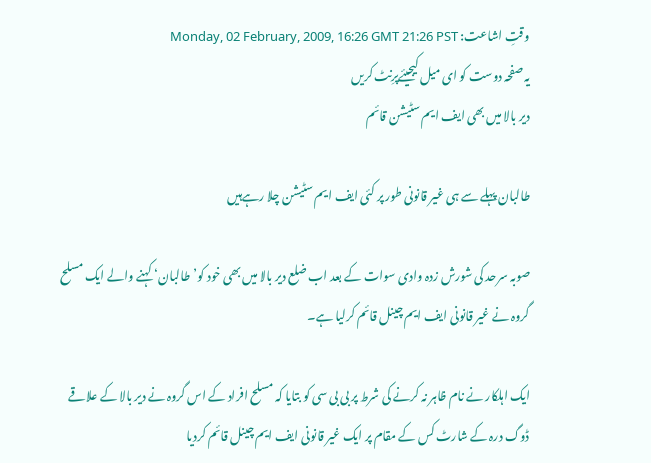وقتِ اشاعت: Monday, 02 February, 2009, 16:26 GMT 21:26 PST
یہ صفحہ دوست کو ای میل کیجیئےپرِنٹ کریں
دیر بالا میں بھی ایف ایم سٹیشن قائم

طالبان پہلے سے ہی غیر قانونی طور پر کئی ایف ایم سٹیشن چلا رہےہیں

صوبہ سرحد کی شورش زدہ وادی سوات کے بعد اب ضلع دیر بالا میں بھی خود کو’طالبان‘ کہنے والے ایک مسلح گروہ نے غیر قانونی ایف ایم چینل قائم کرلیا ہے۔

ایک اہلکار نے نام ظاہر نہ کرنے کی شرط پر بی بی سی کو بتایا کہ مسلح افراد کے اس گروہ نے دیر بالا کے علاقے ڈوگ درہ کے شارٹ کس کے مقام پر ایک غیر قانونی ایف ایم چینل قائم کردیا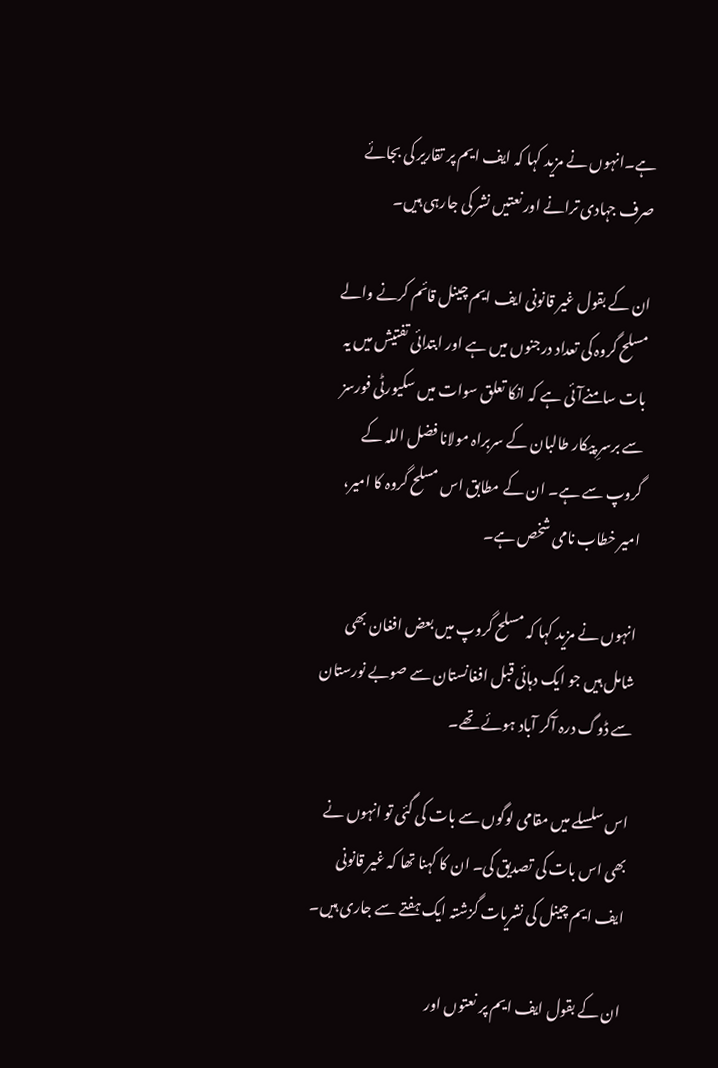ہے۔انہوں نے مزید کہا کہ ایف ایم پر تقاریر کی بجائے صرف جہادی ترانے اور نعتیں نشر کی جارہی ہیں۔

ان کے بقول غیر قانونی ایف ایم چینل قائم کرنے والے مسلح گروہ کی تعداد درجنوں میں ہے اور ابتدائی تفتیش میں یہ بات سامنےآئی ہے کہ انکا تعلق سوات میں سکیورٹی فورسز سے برسرِ پیکار طالبان کے سربراہ مولانا فضل اللہ کے گروپ سے ہے۔ ان کے مطابق اس مسلح گروہ کا امیر، امیر خطاب نامی شخص ہے۔

انہوں نے مزید کہا کہ مسلح گروپ میں بعض افغان بھی شامل ہیں جو ایک دہائی قبل افغانستان سے صوبے نورستان سے ڈوگ درہ آکر آباد ہوئے تھے۔

اس سلسلے میں مقامی لوگوں سے بات کی گئی تو انہوں نے بھی اس بات کی تصدیق کی۔ ان کا کہنا تھا کہ غیر قانونی ایف ایم چینل کی نشریات گزشتہ ایک ہفتے سے جاری ہیں۔

ان کے بقول ایف ایم پر نعتوں اور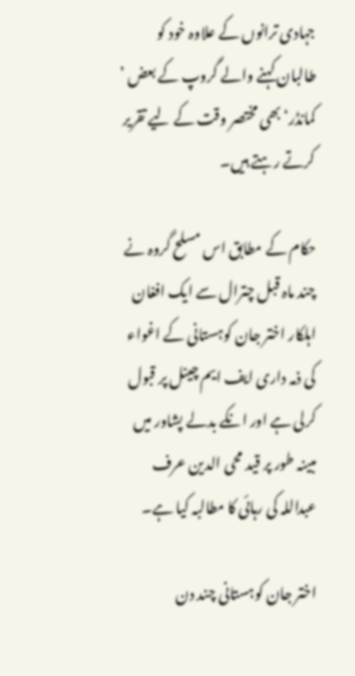جہادی ترانوں کے علاوہ خود کو طالبان کہنے والے گروپ کے بعض ’ کمانڈر‘ بھی مختصر وقت کے لیے تقریر کرتے رہتے ہیں۔

حکام کے مطابق اس مسلح گروہ نے چند ماہ قبل چترال سے ایک افغان اہلکار اختر جان کوہستانی کے اغواء کی ذمہ داری ایف ایم چینل پر قبول کرلی ہے اور انکے بدلے پشاور میں مبینہ طور پر قید محی الدین عرف عبداللہ کی رہائی کا مطالبہ کیا ہے۔

اختر جان کوہستانی چند دن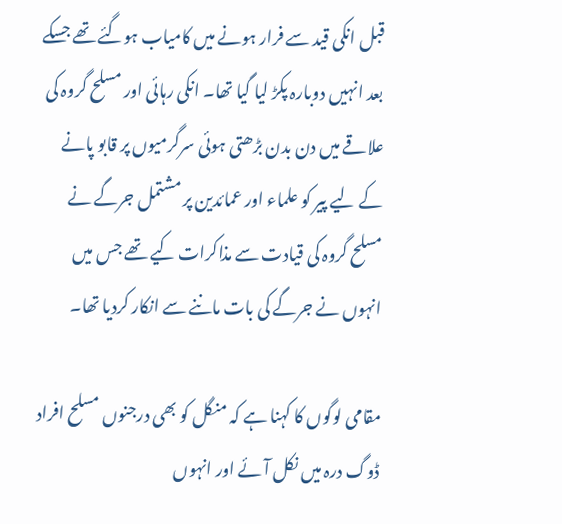قبل انکی قید سے فرار ہونے میں کامیاب ہوگئے تھے جسکے بعد انہیں دوبارہ پکڑ لیا گیا تھا۔ انکی رہائی اور مسلح گروہ کی علاقے میں دن بدن بڑھتی ہوئی سرگرمیوں پر قابو پانے کے لیے پیر کو علماء اور عمائدین پر مشتمل جرگے نے مسلح گروہ کی قیادت سے مذاکرات کیے تھے جس میں انہوں نے جرگے کی بات ماننے سے انکار کردیا تھا۔

مقامی لوگوں کا کہنا ہے کہ منگل کو بھی درجنوں مسلح افراد ڈوگ درہ میں نکل آئے اور انہوں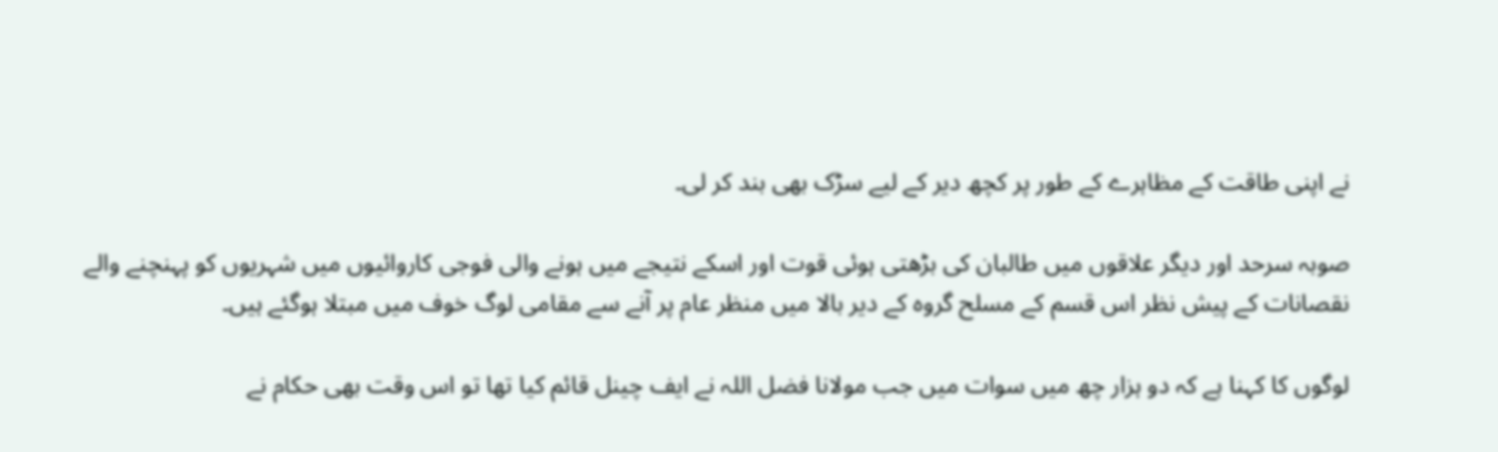نے اپنی طاقت کے مظاہرے کے طور پر کچھ دیر کے لیے سڑک بھی بند کر لی۔

صوبہ سرحد اور دیگر علاقوں میں طالبان کی بڑھتی ہوئی قوت اور اسکے نتیجے میں ہونے والی فوجی کاروائیوں میں شہریوں کو پہنچنے والے نقصانات کے پیش نظر اس قسم کے مسلح گروہ کے دیر بالا میں منظر عام پر آنے سے مقامی لوگ خوف میں مبتلا ہوگئے ہیں۔

لوگوں کا کہنا ہے کہ دو ہزار چھ میں سوات میں جب مولانا فضل اللہ نے ایف چینل قائم کیا تھا تو اس وقت بھی حکام نے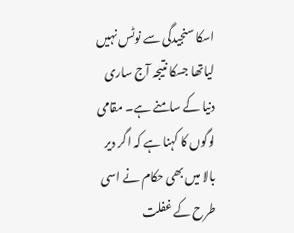اسکا سنجیدگی سے نوٹس نہیں لیاتھا جسکا نتیجہ آج ساری دنیا کے سامنے ہے۔ مقامی لوگوں کا کہنا ہے کہ اگر دیر بالا میں بھی حکام نے اسی طرح کے غفلت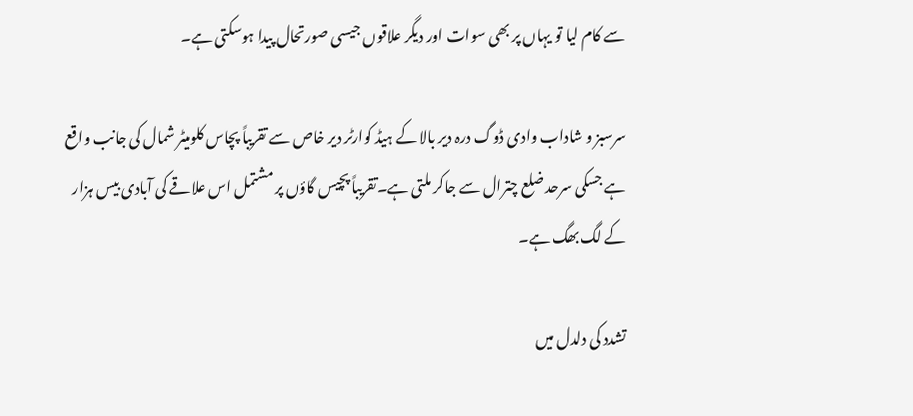سے کام لیا تو یہاں پر بھی سوات اور دیگر علاقوں جیسی صورتحال پیدا ہوسکتی ہے۔

سرسبز و شاداب وادی ڈوگ درہ دیر بالا کے ہیڈ کوارٹر دیر خاص سے تقریباً پچاس کلومیٹر شمال کی جانب واقع ہے جسکی سرحد ضلع چترال سے جاکر ملتی ہے۔تقریباً پچیس گاؤں پر مشتمل اس علاقے کی آبادی بیس ہزار کے لگ بھگ ہے۔

تشدد کی دلدل میں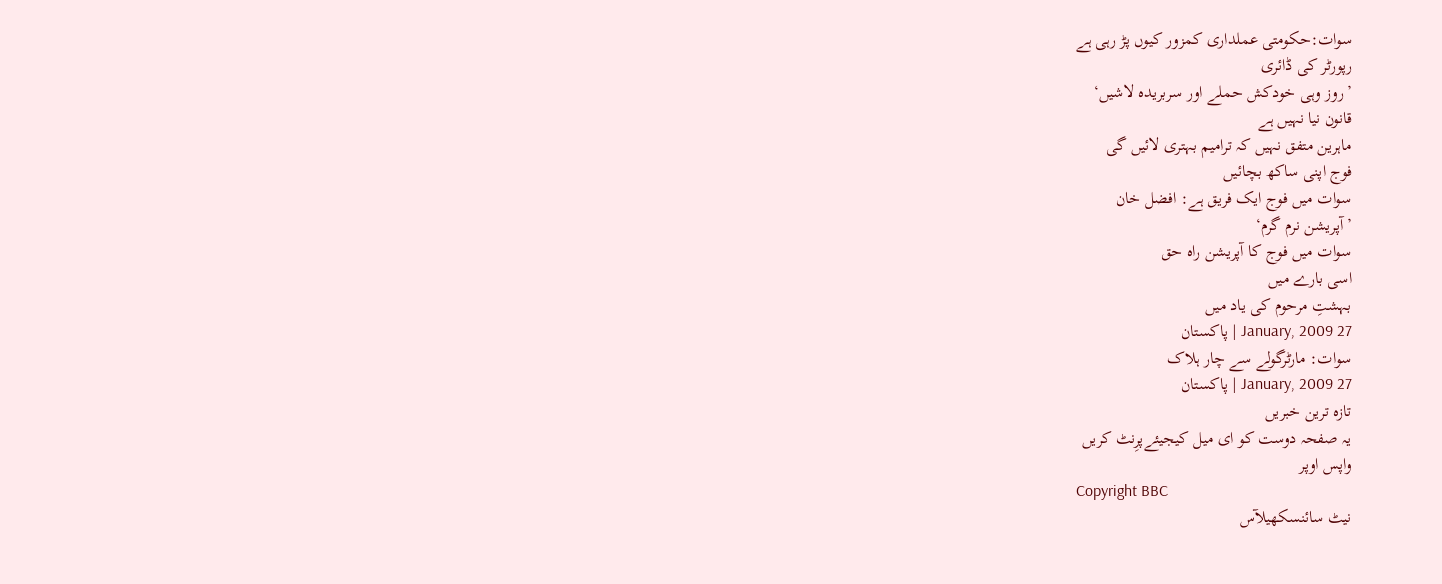سوات:حکومتی عملداری کمزور کیوں پڑ رہی ہے
رپورٹر کی ڈائری
’روز وہی خودکش حملے اور سربریدہ لاشیں‘
قانون نیا نہیں ہے
ماہرین متفق نہیں کہ ترامیم بہتری لائیں گی
فوج اپنی ساکھ بچائیں
سوات میں فوج ایک فریق ہے: افضل خان
’آپریشن نرم گرم‘
سوات میں فوج کا آپریشن راہ حق
اسی بارے میں
بہشتِ مرحوم کی یاد میں
27 January, 2009 | پاکستان
سوات: مارٹرگولے سے چار ہلاک
27 January, 2009 | پاکستان
تازہ ترین خبریں
یہ صفحہ دوست کو ای میل کیجیئےپرِنٹ کریں
واپس اوپر
Copyright BBC
نیٹ سائنسکھیلآس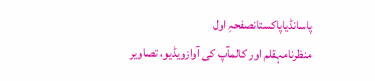پاسانڈیاپاکستانصفحہِ اول
منظرنامہقلم اور کالمآپ کی آوازویڈیو، تصاویر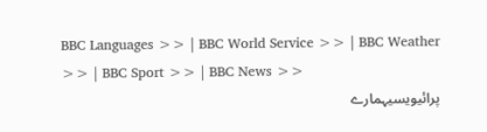BBC Languages >> | BBC World Service >> | BBC Weather >> | BBC Sport >> | BBC News >>
پرائیویسیہمارے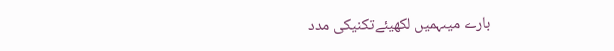بارے میںہمیں لکھیئےتکنیکی مدد